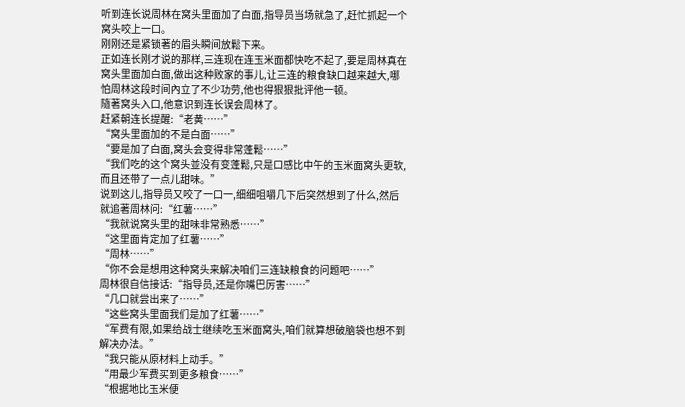听到连长说周林在窝头里面加了白面,指导员当场就急了,赶忙抓起一个窝头咬上一口。
刚刚还是紧锁著的眉头瞬间放鬆下来。
正如连长刚才说的那样,三连现在连玉米面都快吃不起了,要是周林真在窝头里面加白面,做出这种败家的事儿,让三连的粮食缺口越来越大,哪怕周林这段时间內立了不少功劳,他也得狠狠批评他一顿。
隨著窝头入口,他意识到连长误会周林了。
赶紧朝连长提醒:“老黄……”
“窝头里面加的不是白面……”
“要是加了白面,窝头会变得非常蓬鬆……”
“我们吃的这个窝头並没有变蓬鬆,只是口感比中午的玉米面窝头更软,而且还带了一点儿甜味。”
说到这儿,指导员又咬了一口一,细细咀嚼几下后突然想到了什么,然后就追著周林问:“红薯……”
“我就说窝头里的甜味非常熟悉……”
“这里面肯定加了红薯……”
“周林……”
“你不会是想用这种窝头来解决咱们三连缺粮食的问题吧……”
周林很自信接话:“指导员,还是你嘴巴厉害……”
“几口就尝出来了……”
“这些窝头里面我们是加了红薯……”
“军费有限,如果给战士继续吃玉米面窝头,咱们就算想破脑袋也想不到解决办法。”
“我只能从原材料上动手。”
“用最少军费买到更多粮食……”
“根据地比玉米便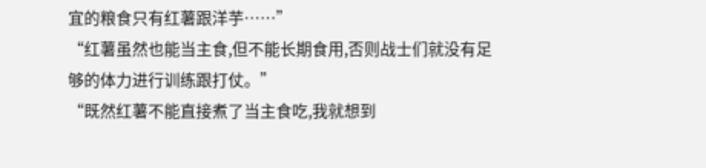宜的粮食只有红薯跟洋芋……”
“红薯虽然也能当主食,但不能长期食用,否则战士们就没有足够的体力进行训练跟打仗。”
“既然红薯不能直接煮了当主食吃,我就想到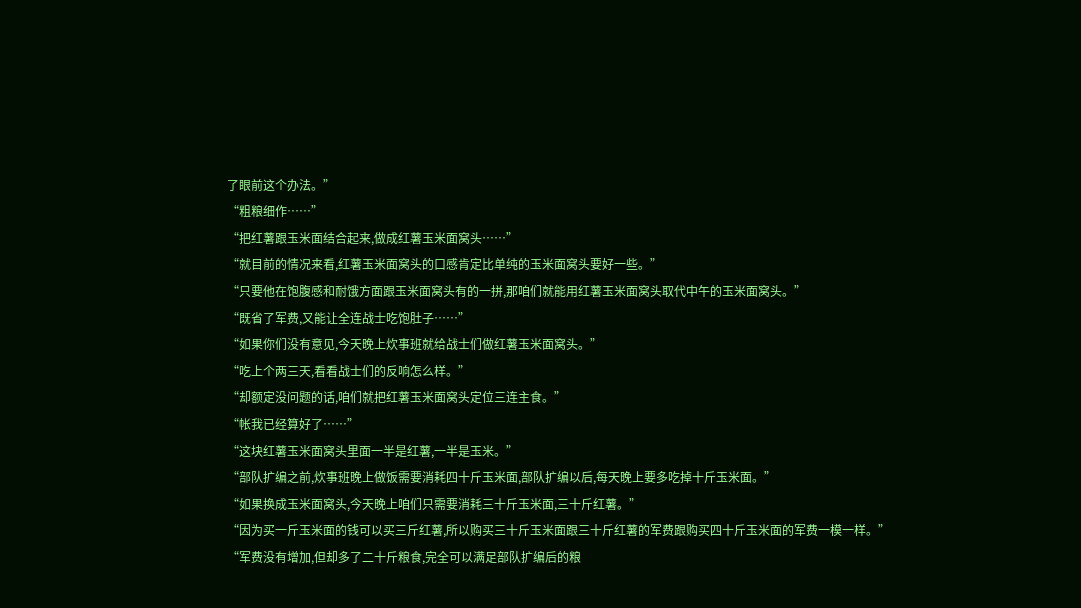了眼前这个办法。”
“粗粮细作……”
“把红薯跟玉米面结合起来,做成红薯玉米面窝头……”
“就目前的情况来看,红薯玉米面窝头的口感肯定比单纯的玉米面窝头要好一些。”
“只要他在饱腹感和耐饿方面跟玉米面窝头有的一拼,那咱们就能用红薯玉米面窝头取代中午的玉米面窝头。”
“既省了军费,又能让全连战士吃饱肚子……”
“如果你们没有意见,今天晚上炊事班就给战士们做红薯玉米面窝头。”
“吃上个两三天,看看战士们的反响怎么样。”
“却额定没问题的话,咱们就把红薯玉米面窝头定位三连主食。”
“帐我已经算好了……”
“这块红薯玉米面窝头里面一半是红薯,一半是玉米。”
“部队扩编之前,炊事班晚上做饭需要消耗四十斤玉米面,部队扩编以后,每天晚上要多吃掉十斤玉米面。”
“如果换成玉米面窝头,今天晚上咱们只需要消耗三十斤玉米面,三十斤红薯。”
“因为买一斤玉米面的钱可以买三斤红薯,所以购买三十斤玉米面跟三十斤红薯的军费跟购买四十斤玉米面的军费一模一样。”
“军费没有增加,但却多了二十斤粮食,完全可以满足部队扩编后的粮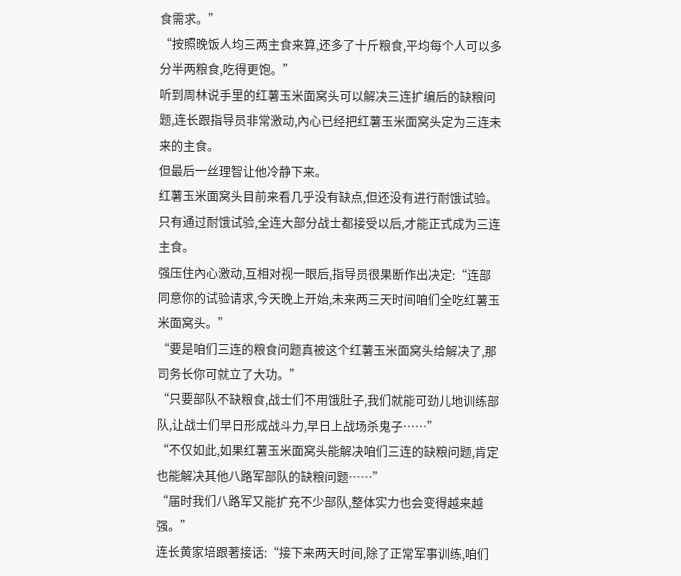食需求。”
“按照晚饭人均三两主食来算,还多了十斤粮食,平均每个人可以多分半两粮食,吃得更饱。”
听到周林说手里的红薯玉米面窝头可以解决三连扩编后的缺粮问题,连长跟指导员非常激动,內心已经把红薯玉米面窝头定为三连未来的主食。
但最后一丝理智让他冷静下来。
红薯玉米面窝头目前来看几乎没有缺点,但还没有进行耐饿试验。
只有通过耐饿试验,全连大部分战士都接受以后,才能正式成为三连主食。
强压住內心激动,互相对视一眼后,指导员很果断作出决定:“连部同意你的试验请求,今天晚上开始,未来两三天时间咱们全吃红薯玉米面窝头。”
“要是咱们三连的粮食问题真被这个红薯玉米面窝头给解决了,那司务长你可就立了大功。”
“只要部队不缺粮食,战士们不用饿肚子,我们就能可劲儿地训练部队,让战士们早日形成战斗力,早日上战场杀鬼子……”
“不仅如此,如果红薯玉米面窝头能解决咱们三连的缺粮问题,肯定也能解决其他八路军部队的缺粮问题……”
“届时我们八路军又能扩充不少部队,整体实力也会变得越来越强。”
连长黄家培跟著接话:“接下来两天时间,除了正常军事训练,咱们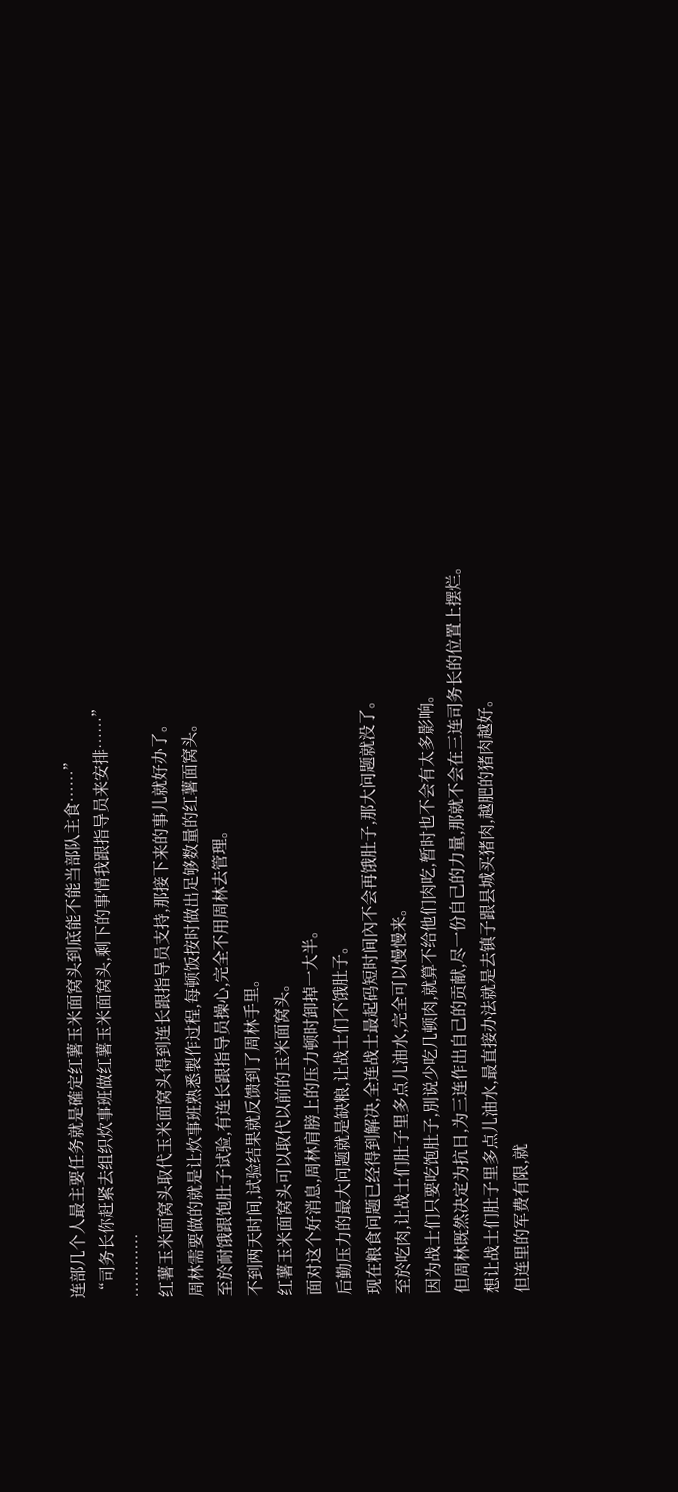连部几个人最主要任务就是確定红薯玉米面窝头到底能不能当部队主食……”
“司务长你赶紧去组织炊事班做红薯玉米面窝头,剩下的事情我跟指导员来安排……”
…………
红薯玉米面窝头取代玉米面窝头得到连长跟指导员支持,那接下来的事儿就好办了。
周林需要做的就是让炊事班熟悉製作过程,每顿饭按时做出足够数量的红薯面窝头。
至於耐饿跟饱肚子试验,有连长跟指导员操心,完全不用周林去管理。
不到两天时间,试验结果就反馈到了周林手里。
红薯玉米面窝头可以取代以前的玉米面窝头。
面对这个好消息,周林肩膀上的压力顿时卸掉一大半。
后勤压力的最大问题就是缺粮,让战士们不饿肚子。
现在粮食问题已经得到解决,全连战士最起码短时间內不会再饿肚子,那大问题就没了。
至於吃肉,让战士们肚子里多点儿油水,完全可以慢慢来。
因为战士们只要吃饱肚子,別说少吃几顿肉,就算不给他们肉吃,暂时也不会有太多影响。
但周林既然决定为抗日,为三连作出自己的贡献,尽一份自己的力量,那就不会在三连司务长的位置上摆烂。
想让战士们肚子里多点儿油水,最直接办法就是去镇子跟县城买猪肉,越肥的猪肉越好。
但连里的军费有限,就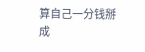算自己一分钱掰成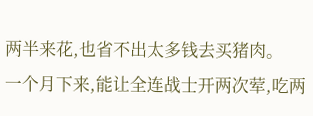两半来花,也省不出太多钱去买猪肉。
一个月下来,能让全连战士开两次荤,吃两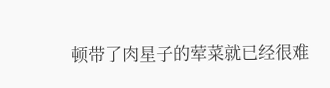顿带了肉星子的荤菜就已经很难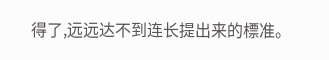得了,远远达不到连长提出来的標准。